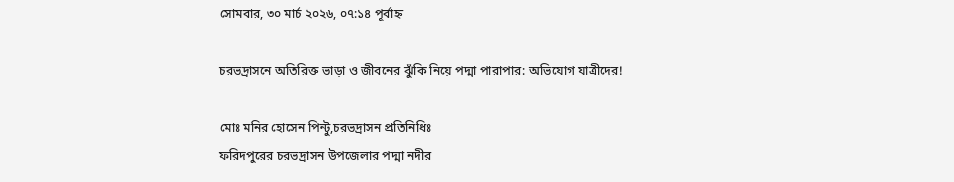সোমবার, ৩০ মার্চ ২০২৬, ০৭:১৪ পূর্বাহ্ন

চরভদ্রাসনে অতিরিক্ত ভাড়া ও জীবনের ঝুঁকি নিয়ে পদ্মা পারাপার: অভিযোগ যাত্রীদের!

মোঃ মনির হোসেন পিন্টু,চরভদ্রাসন প্রতিনিধিঃ
ফরিদপুরের চরভদ্রাসন উপজেলার পদ্মা নদীর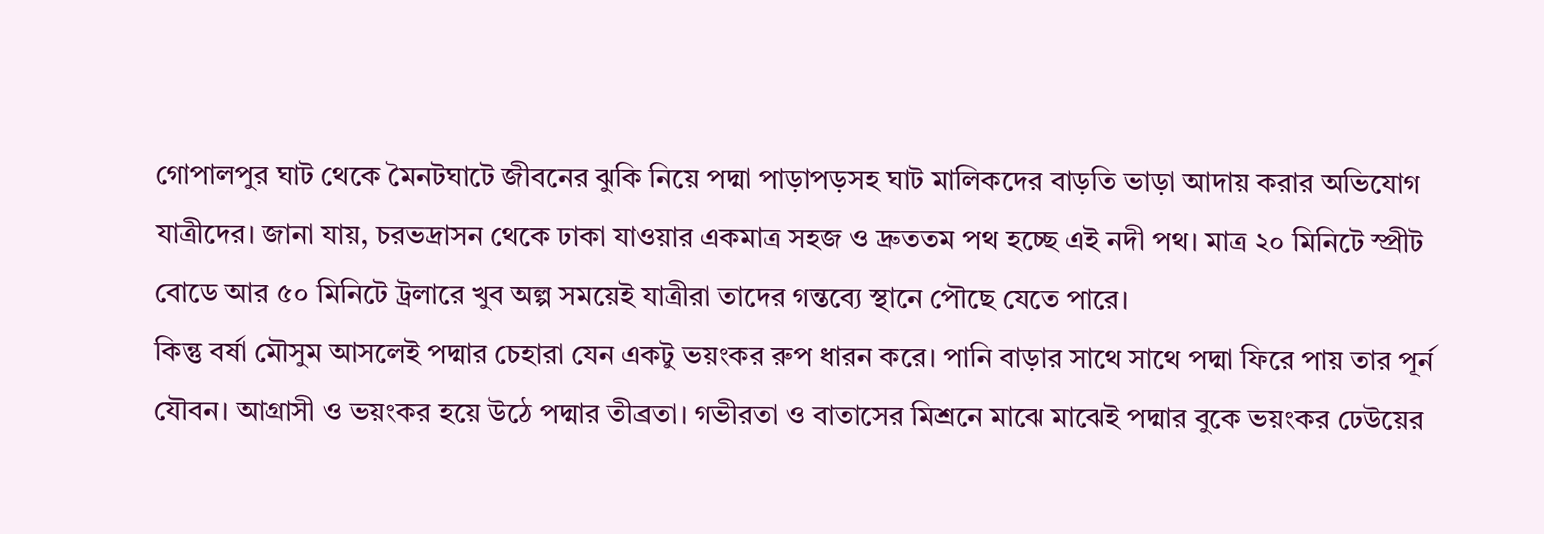গোপালপুর ঘাট থেকে মৈনটঘাটে জীবনের ঝুকি নিয়ে পদ্মা পাড়াপড়সহ ঘাট মালিকদের বাড়তি ভাড়া আদায় করার অভিযোগ যাত্রীদের। জানা যায়, চরভদ্রাসন থেকে ঢাকা যাওয়ার একমাত্র সহজ ও দ্রুততম পথ হচ্ছে এই নদী পথ। মাত্র ২০ মিনিটে স্প্রীট বোডে আর ৫০ মিনিটে ট্রলারে খুব অল্প সময়েই যাত্রীরা তাদের গন্তব্যে স্থানে পৌছে যেতে পারে।
কিন্তু বর্ষা মৌসুম আসলেই পদ্মার চেহারা যেন একটু ভয়ংকর রুপ ধারন করে। পানি বাড়ার সাথে সাথে পদ্মা ফিরে পায় তার পূর্ন যৌবন। আগ্রাসী ও ভয়ংকর হয়ে উঠে পদ্মার তীব্রতা। গভীরতা ও বাতাসের মিশ্রনে মাঝে মাঝেই পদ্মার বুকে ভয়ংকর ঢেউয়ের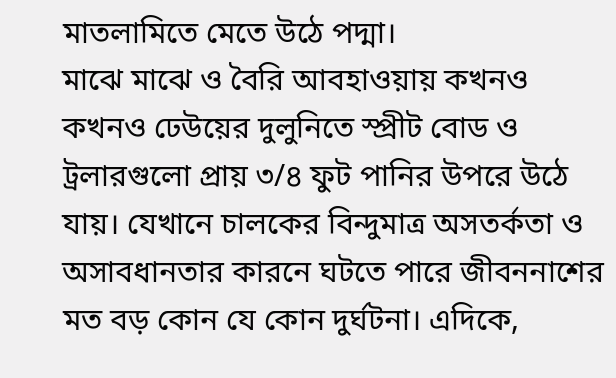মাতলামিতে মেতে উঠে পদ্মা।
মাঝে মাঝে ও বৈরি আবহাওয়ায় কখনও কখনও ঢেউয়ের দুলুনিতে স্প্রীট বোড ও ট্রলারগুলো প্রায় ৩/৪ ফুট পানির উপরে উঠে যায়। যেখানে চালকের বিন্দুমাত্র অসতর্কতা ও অসাবধানতার কারনে ঘটতে পারে জীবননাশের মত বড় কোন যে কোন দুর্ঘটনা। এদিকে,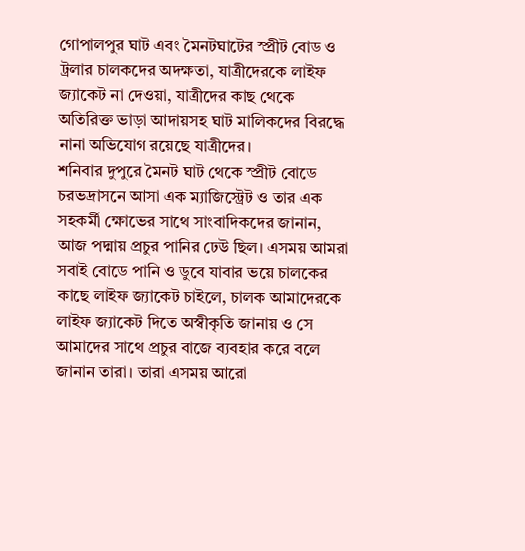গোপালপুর ঘাট এবং মৈনটঘাটের স্প্রীট বোড ও ট্রলার চালকদের অদক্ষতা, যাত্রীদেরকে লাইফ জ্যাকেট না দেওয়া, যাত্রীদের কাছ থেকে অতিরিক্ত ভাড়া আদায়সহ ঘাট মালিকদের বিরদ্ধে নানা অভিযোগ রয়েছে যাত্রীদের।
শনিবার দুপুরে মৈনট ঘাট থেকে স্প্রীট বোডে চরভদ্রাসনে আসা এক ম্যাজিস্ট্রেট ও তার এক সহকর্মী ক্ষোভের সাথে সাংবাদিকদের জানান, আজ পদ্মায় প্রচুর পানির ঢেউ ছিল। এসময় আমরা সবাই বোডে পানি ও ডুবে যাবার ভয়ে চালকের কাছে লাইফ জ্যাকেট চাইলে, চালক আমাদেরকে লাইফ জ্যাকেট দিতে অস্বীকৃতি জানায় ও সে আমাদের সাথে প্রচুর বাজে ব্যবহার করে বলে জানান তারা। তারা এসময় আরো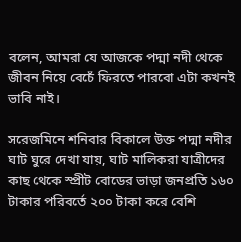বলেন, আমরা যে আজকে পদ্মা নদী থেকে জীবন নিয়ে বেচেঁ ফিরতে পারবো এটা কখনই ভাবি নাই।

সরেজমিনে শনিবার বিকালে উক্ত পদ্মা নদীর ঘাট ঘুরে দেখা যায়, ঘাট মালিকরা যাত্রীদের কাছ থেকে স্প্রীট বোডের ভাড়া জনপ্রতি ১৬০ টাকার পরিবর্তে ২০০ টাকা করে বেশি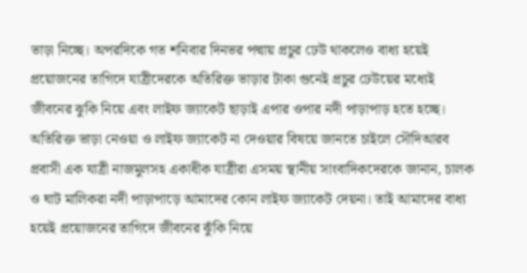ভাড়া নিচ্ছে। অপরদিকে গত শনিবার দিনভর পদ্মায় প্রচুর ঢেউ থাকলেও বাধ্য হয়েই প্রয়োজনের তাগিদে যাত্রীদেরকে অতিরিক্ত ভাড়ার টাকা গুনেই প্রচুর ঢেউয়ের মধ্যেই জীবনের ঝুকি নিয়ে এবং লাইফ জ্যাকেট ছাড়াই এপার ওপার নদী পাড়াপাড় হতে হচ্ছে।
অতিরিক্ত ভাড়া নেওয়া ও লাইফ জ্যাকেট না দেওয়ার বিষয়ে জানতে চাইলে সৌদিআরব প্রবাসী এক যাত্রী নাজমুলসহ একাধীক যাত্রীরা এসময় স্থানীয় সাংবাদিকদেরকে জানান, চালক ও ঘাট মালিকরা নদী পাড়াপাড়ে আমাদের কোন লাইফ জ্যাকেট দেয়না। তাই আমাদের বাধ্য হয়েই প্রয়োজনের তাগিদে জীবনের ঝুঁকি নিয়ে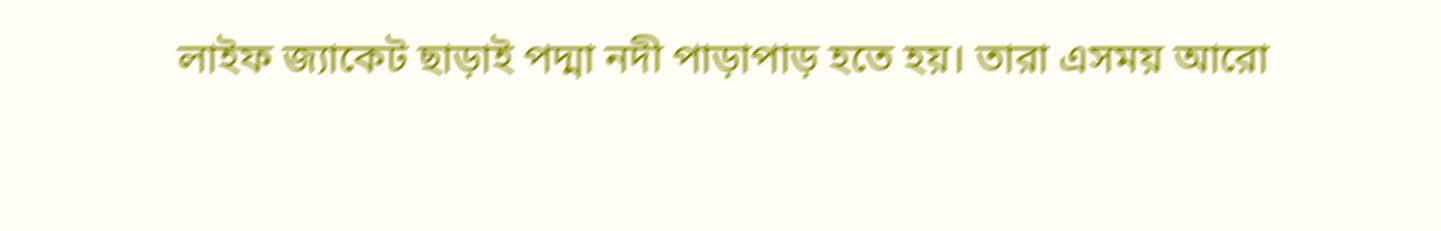লাইফ জ্যাকেট ছাড়াই পদ্মা নদী পাড়াপাড় হতে হয়। তারা এসময় আরো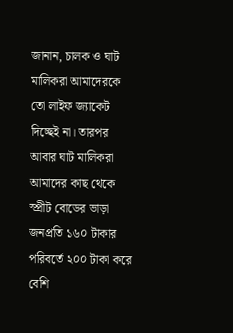জানান, চালক ও ঘাট মালিকরা আমাদেরকে তো লাইফ জ্যাকেট দিচ্ছেই না। তারপর আবার ঘাট মালিকরা আমাদের কাছ থেকে স্প্রীট বোডের ভাড়া জনপ্রতি ১৬০ টাকার পরিবর্তে ২০০ টাকা করে বেশি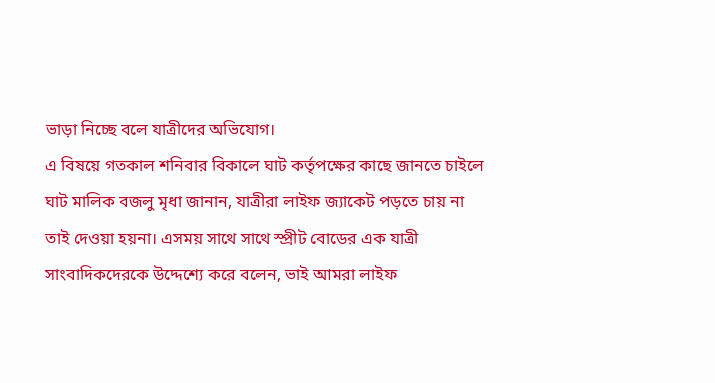ভাড়া নিচ্ছে বলে যাত্রীদের অভিযোগ।
এ বিষয়ে গতকাল শনিবার বিকালে ঘাট কর্তৃপক্ষের কাছে জানতে চাইলে ঘাট মালিক বজলু মৃধা জানান, যাত্রীরা লাইফ জ্যাকেট পড়তে চায় না তাই দেওয়া হয়না। এসময় সাথে সাথে স্প্রীট বোডের এক যাত্রী সাংবাদিকদেরকে উদ্দেশ্যে করে বলেন, ভাই আমরা লাইফ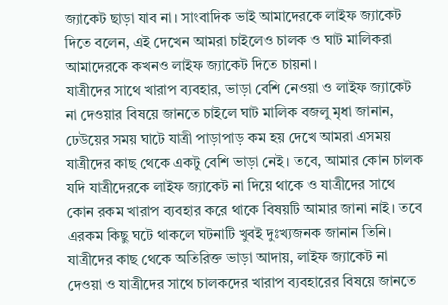জ্যাকেট ছাড়া যাব না। সাংবাদিক ভাই আমাদেরকে লাইফ জ্যাকেট দিতে বলেন, এই দেখেন আমরা চাইলেও চালক ও ঘাট মালিকরা আমাদেরকে কখনও লাইফ জ্যাকেট দিতে চায়না।
যাত্রীদের সাথে খারাপ ব্যবহার, ভাড়া বেশি নেওয়া ও লাইফ জ্যাকেট না দেওয়ার বিষয়ে জানতে চাইলে ঘাট মালিক বজলু মৃধা জানান, ঢেউয়ের সময় ঘাটে যাত্রী পাড়াপাড় কম হয় দেখে আমরা এসময় যাত্রীদের কাছ থেকে একটু বেশি ভাড়া নেই। তবে, আমার কোন চালক যদি যাত্রীদেরকে লাইফ জ্যাকেট না দিয়ে থাকে ও যাত্রীদের সাথে কোন রকম খারাপ ব্যবহার করে থাকে বিষয়টি আমার জানা নাই। তবে এরকম কিছু ঘটে থাকলে ঘটনাটি খুবই দুঃখ্যজনক জানান তিনি।
যাত্রীদের কাছ থেকে অতিরিক্ত ভাড়া আদায়, লাইফ জ্যাকেট না দেওয়া ও যাত্রীদের সাথে চালকদের খারাপ ব্যবহারের বিষয়ে জানতে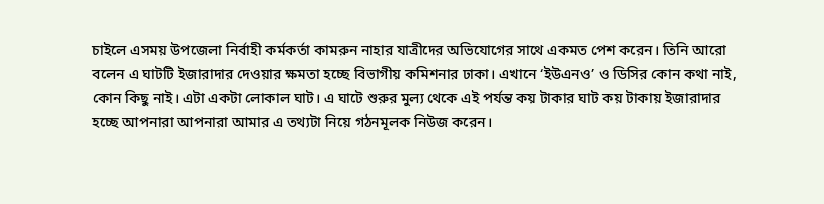চাইলে এসময় উপজেলা নির্বাহী কর্মকর্তা কামরুন নাহার যাত্রীদের অভিযোগের সাথে একমত পেশ করেন। তিনি আরো বলেন এ ঘাটটি ইজারাদার দেওয়ার ক্ষমতা হচ্ছে বিভাগীয় কমিশনার ঢাকা। এখানে ‘ইউএনও’ ও ডিসির কোন কথা নাই, কোন কিছু নাই। এটা একটা লোকাল ঘাট। এ ঘাটে শুরুর মুল্য থেকে এই পর্যন্ত কয় টাকার ঘাট কয় টাকায় ইজারাদার হচ্ছে আপনারা আপনারা আমার এ তথ্যটা নিয়ে গঠনমূলক নিউজ করেন।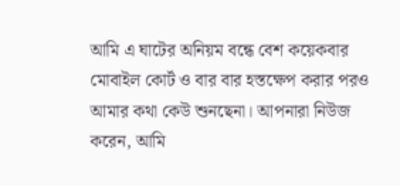আমি এ ঘাটের অনিয়ম বন্ধে বেশ কয়েকবার মোবাইল কোর্ট ও বার বার হস্তক্ষেপ করার পরও আমার কথা কেউ শুনছেনা। আপনারা নিউজ করেন, আমি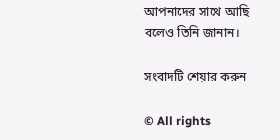আপনাদের সাথে আছি বলেও তিনি জানান।

সংবাদটি শেয়ার করুন

© All rights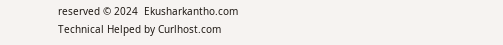reserved © 2024  Ekusharkantho.com
Technical Helped by Curlhost.com